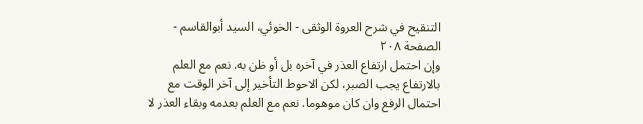التنقيح في شرح العروة الوثقى - الخوئي، السيد أبوالقاسم - الصفحة ٢٠٨
وإن احتمل ارتفاع العذر في آخره بل أو ظن به. نعم مع العلم بالارتفاع يجب الصبر، لكن الاحوط التأخير إلى آخر الوقت مع احتمال الرفع وان كان موهوما. نعم مع العلم بعدمه وبقاء العذر لا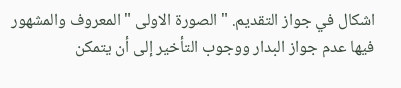اشكال في جواز التقديم. " الصورة الاولى " المعروف والمشهور فيها عدم جواز البدار ووجوب التأخير إلى أن يتمكن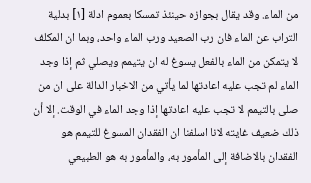من الماء. وقد يقال بجوازه حينئذ تمسكا بعموم ادلة [١] بدلية التراب عن الماء فان رب الصعيد ورب الماء واحد، وبما ان المكلف لا يتمكن من الماء بالفعل يسوغ له ان يتيمم ويصلي ثم إذا وجد الماء لم تجب عليه اعادتها لما يأتي من الاخبار الدالة على ان من صلى بالتيمم لا تجب عليه اعادتها إذا وجد الماء في الوقت. إلا أن ذلك ضعيف غايته لانا اسلفنا ان الفقدان المسوغ للتيمم هو الفقدان بالاضافة إلى المأمور به، والمأمور به هو الطبيعي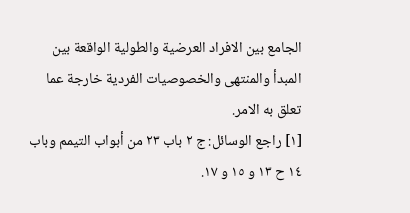الجامع بين الافراد العرضية والطولية الواقعة بين المبدأ والمنتهى والخصوصيات الفردية خارجة عما تعلق به الامر.
[١] راجع الوسائل: ج ٢ باب ٢٣ من أبواب التيمم وباب ١٤ ح ١٣ و ١٥ و ١٧.